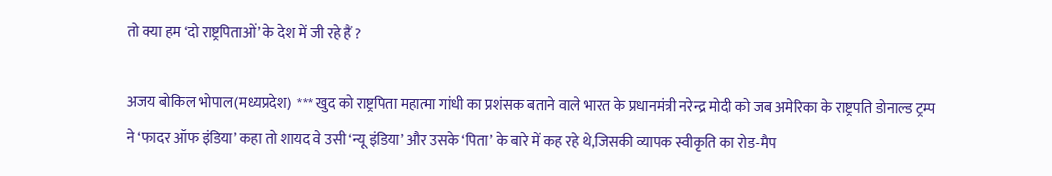तो क्या हम ‘दो राष्ट्रपिताओं’ के देश में जी रहे हैं ?

अजय बोकिल भोपाल(मध्यप्रदेश)  *** खुद को राष्ट्रपिता महात्मा गांधी का प्रशंसक बताने वाले भारत के प्रधानमंत्री नरेन्द्र मोदी को जब अमेरिका के राष्ट्रपति डोनाल्ड ट्रम्प ने ‘फादर ऑफ इंडिया’ कहा तो शायद वे उसी ‘न्यू इंडिया’ और उसके ‘पिता’ के बारे में कह रहे थे,जिसकी व्यापक स्वीकृति का रोड-मैप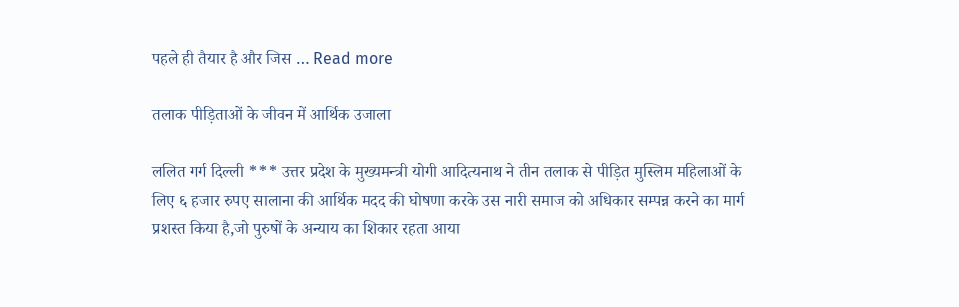पहले ही तैयार है और जिस … Read more

तलाक पीड़िताओं के जीवन में आर्थिक उजाला

ललित गर्ग दिल्ली *** उत्तर प्रदेश के मुख्यमन्त्री योगी आदित्यनाथ ने तीन तलाक से पीड़ित मुस्लिम महिलाओं के लिए ६ हजार रुपए सालाना की आर्थिक मदद की घोषणा करके उस नारी समाज को अधिकार सम्पन्न करने का मार्ग प्रशस्त किया है,जो पुरुषों के अन्याय का शिकार रहता आया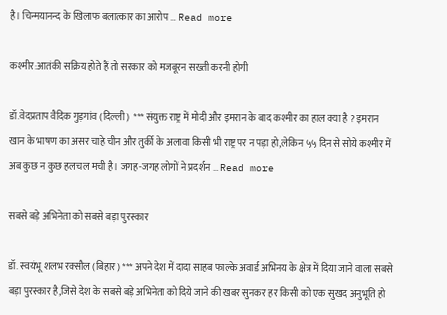है। चिन्मयानन्द के खिलाफ बलात्कार का आरोप … Read more

कश्मीर:आतंकी सक्रिय होते हैं तो सरकार को मजबूरन सख्ती करनी होगी

डॉ.वेदप्रताप वैदिक गुड़गांव (दिल्ली)  *** संयुक्त राष्ट्र में मोदी और इमरान के बाद कश्मीर का हाल क्या है ? इमरान खान के भाषण का असर चाहे चीन और तुर्की के अलावा किसी भी राष्ट्र पर न पड़ा हो,लेकिन ५५ दिन से सोये कश्मीर में अब कुछ न कुछ हलचल मची है। जगह-जगह लोगों ने प्रदर्शन … Read more

सबसे बड़े अभिनेता को सबसे बड़ा पुरस्कार

डॉ. स्वयंभू शलभ रक्सौल (बिहार) *** अपने देश में दादा साहब फाल्के अवार्ड अभिनय के क्षेत्र में दिया जाने वाला सबसे बड़ा पुरस्कार है,जिसे देश के सबसे बड़े अभिनेता को दिये जाने की खबर सुनकर हर किसी को एक सुखद अनुभूति हो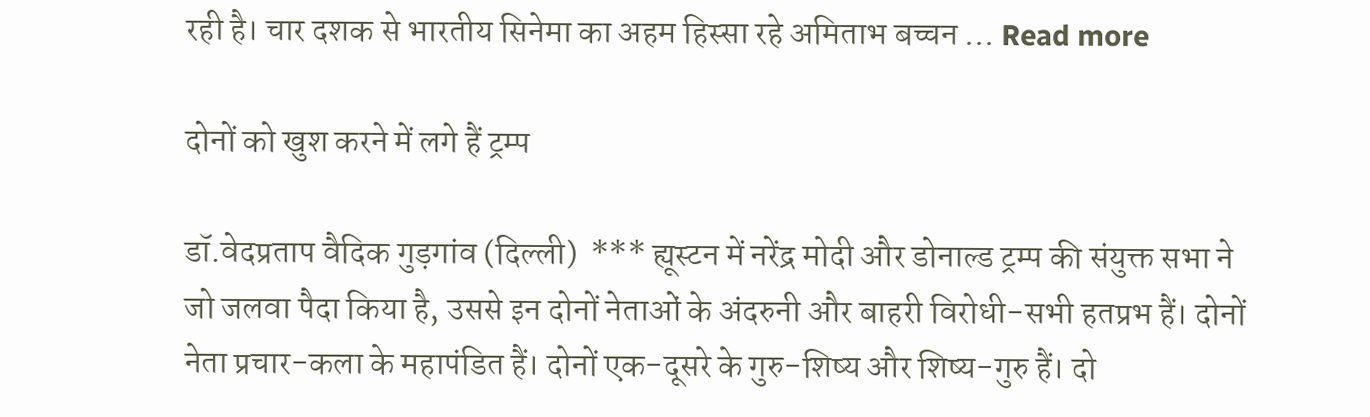रही है। चार दशक से भारतीय सिनेमा का अहम हिस्सा रहे अमिताभ बच्चन … Read more

दोनों को खुश करने में लगे हैं ट्रम्प

डॉ.वेदप्रताप वैदिक गुड़गांव (दिल्ली)  *** ह्यूस्टन में नरेंद्र मोदी और डोनाल्ड ट्रम्प की संयुक्त सभा ने जो जलवा पैदा किया है, उससे इन दोनों नेताओं के अंदरुनी और बाहरी विरोधी-सभी हतप्रभ हैं। दोनों नेता प्रचार-कला के महापंडित हैं। दोनों एक-दूसरे के गुरु-शिष्य और शिष्य-गुरु हैं। दो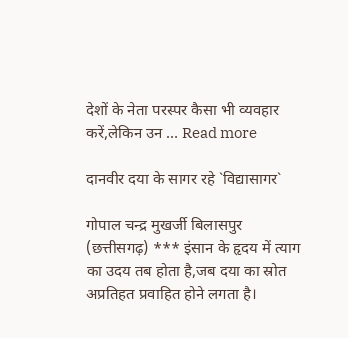देशों के नेता परस्पर कैसा भी व्यवहार करें,लेकिन उन … Read more

दानवीर दया के सागर रहे `विद्यासागर`

गोपाल चन्द्र मुखर्जी बिलासपुर (छत्तीसगढ़) *** इंसान के हृदय में त्याग का उदय तब होता है,जब दया का स्रोत अप्रतिहत प्रवाहित होने लगता है।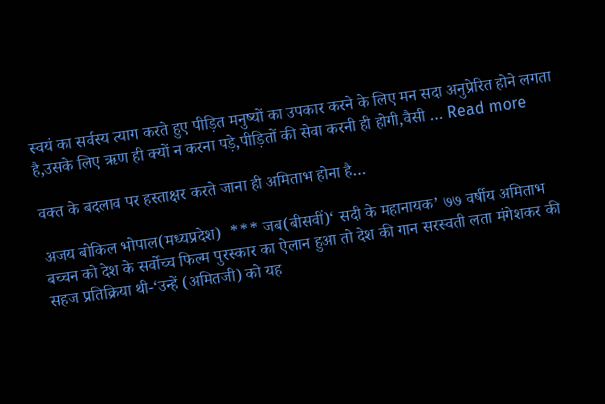स्वयं का सर्वस्य त्याग करते हुए पीड़ित मनुष्यों का उपकार करने के लिए मन सदा अनुप्रेरित होने लगता है,उसके लिए ऋण ही क्यों न करना पड़े,पीड़ितों की सेवा करनी ही होगी,वैसी … Read more

वक्त के बदलाव पर हस्ताक्षर करते जाना ही अमिताभ होना है…

अजय बोकिल भोपाल(मध्यप्रदेश)  *** जब(बीसवीं)‘ सदी के महानायक’ ७७ वर्षीय अमिताभ बच्चन को देश के सर्वोच्च फिल्म पुरस्कार का ऐलान हुआ तो देश की गान सरस्वती लता मंगेशकर की सहज प्रतिक्रिया थी-‘उन्हें (अमितजी) को यह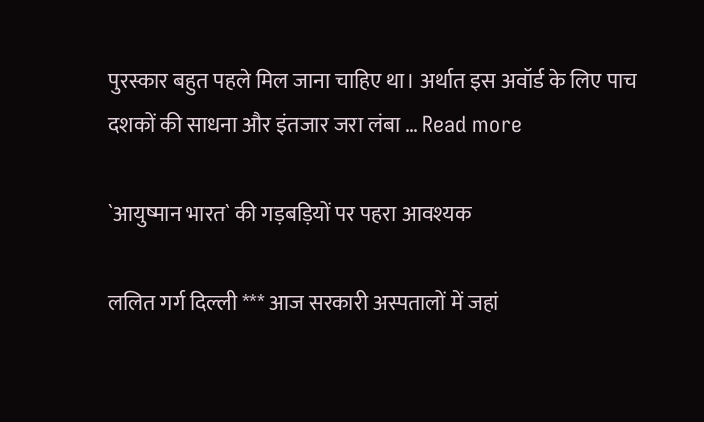पुरस्कार बहुत पहले मिल जाना चाहिए था। अर्थात इस अवॉर्ड के लिए पाच दशकों की साधना और इंतजार जरा लंबा … Read more

`आयुष्मान भारत` की गड़बड़ियों पर पहरा आवश्यक

ललित गर्ग दिल्ली *** आज सरकारी अस्पतालों में जहां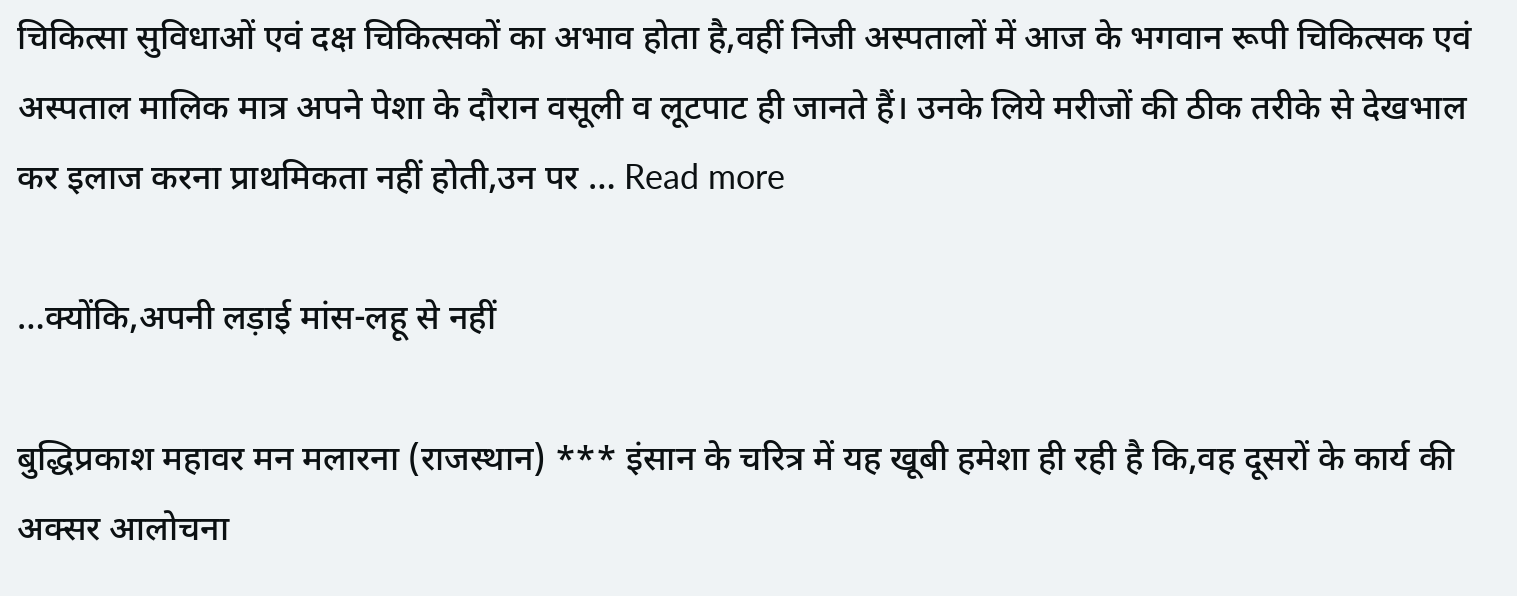चिकित्सा सुविधाओं एवं दक्ष चिकित्सकों का अभाव होता है,वहीं निजी अस्पतालों में आज के भगवान रूपी चिकित्सक एवं अस्पताल मालिक मात्र अपने पेशा के दौरान वसूली व लूटपाट ही जानते हैं। उनके लिये मरीजों की ठीक तरीके से देखभाल कर इलाज करना प्राथमिकता नहीं होती,उन पर … Read more

…क्योंकि,अपनी लड़ाई मांस-लहू से नहीं

बुद्धिप्रकाश महावर मन मलारना (राजस्थान) *** इंसान के चरित्र में यह खूबी हमेशा ही रही है कि,वह दूसरों के कार्य की अक्सर आलोचना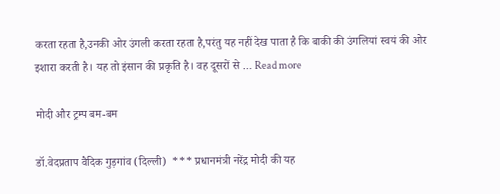करता रहता है,उनकी ओर उंगली करता रहता है,परंतु यह नहीं देख पाता है कि बाकी की उंगलियां स्वयं की ओर इशारा करती है। यह तो इंसान की प्रकृति है। वह दूसरों से … Read more

मोदी और ट्रम्प बम-बम

डॉ.वेदप्रताप वैदिक गुड़गांव (दिल्ली)  *** प्रधानमंत्री नरेंद्र मोदी की यह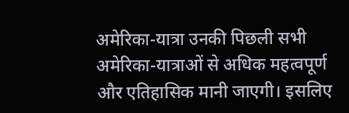अमेरिका-यात्रा उनकी पिछली सभी अमेरिका-यात्राओं से अधिक महत्वपूर्ण और एतिहासिक मानी जाएगी। इसलिए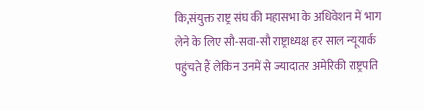कि,संयुक्त राष्ट्र संघ की महासभा के अधिवेशन में भाग लेने के लिए सौ-सवा-सौ राष्ट्राध्यक्ष हर साल न्यूयार्क पहुंचते हैं लेकिन उनमें से ज्यादातर अमेरिकी राष्ट्रपति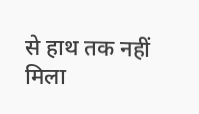से हाथ तक नहीं मिला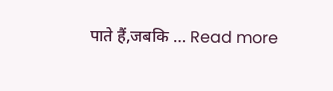पाते हैं,जबकि … Read more